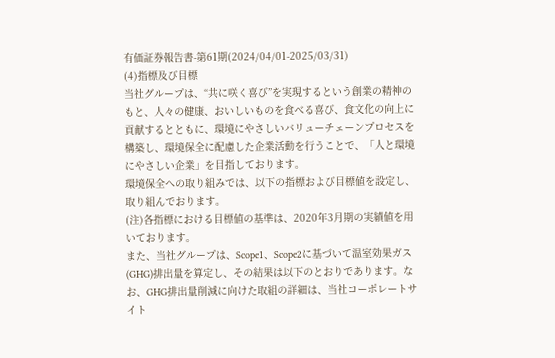有価証券報告書-第61期(2024/04/01-2025/03/31)
(4)指標及び目標
当社グループは、“共に咲く喜び”を実現するという創業の精神のもと、人々の健康、おいしいものを食べる喜び、食文化の向上に貢献するとともに、環境にやさしいバリューチェーンプロセスを構築し、環境保全に配慮した企業活動を行うことで、「人と環境にやさしい企業」を目指しております。
環境保全への取り組みでは、以下の指標および目標値を設定し、取り組んでおります。
(注)各指標における目標値の基準は、2020年3月期の実績値を用いております。
また、当社グループは、Scope1、Scope2に基づいて温室効果ガス(GHG)排出量を算定し、その結果は以下のとおりであります。なお、GHG排出量削減に向けた取組の詳細は、当社コーポレートサイト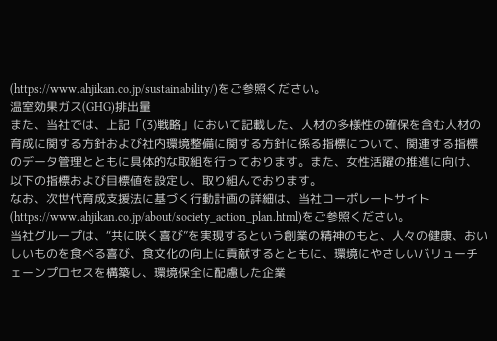(https://www.ahjikan.co.jp/sustainability/)をご参照ください。
温室効果ガス(GHG)排出量
また、当社では、上記「(3)戦略」において記載した、人材の多様性の確保を含む人材の育成に関する方針および社内環境整備に関する方針に係る指標について、関連する指標のデータ管理とともに具体的な取組を行っております。また、女性活躍の推進に向け、以下の指標および目標値を設定し、取り組んでおります。
なお、次世代育成支援法に基づく行動計画の詳細は、当社コーポレートサイト(https://www.ahjikan.co.jp/about/society_action_plan.html)をご参照ください。
当社グループは、“共に咲く喜び”を実現するという創業の精神のもと、人々の健康、おいしいものを食べる喜び、食文化の向上に貢献するとともに、環境にやさしいバリューチェーンプロセスを構築し、環境保全に配慮した企業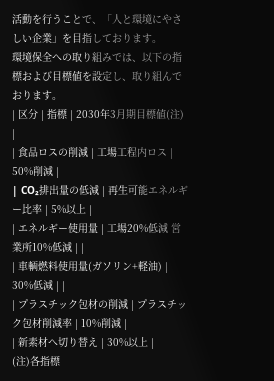活動を行うことで、「人と環境にやさしい企業」を目指しております。
環境保全への取り組みでは、以下の指標および目標値を設定し、取り組んでおります。
| 区分 | 指標 | 2030年3月期目標値(注) |
| 食品ロスの削減 | 工場工程内ロス | 50%削減 |
| CO₂排出量の低減 | 再生可能エネルギー比率 | 5%以上 |
| エネルギー使用量 | 工場20%低減 営業所10%低減 | |
| 車輌燃料使用量(ガソリン+軽油) | 30%低減 | |
| プラスチック包材の削減 | プラスチック包材削減率 | 10%削減 |
| 新素材へ切り替え | 30%以上 |
(注)各指標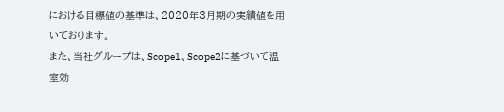における目標値の基準は、2020年3月期の実績値を用いております。
また、当社グループは、Scope1、Scope2に基づいて温室効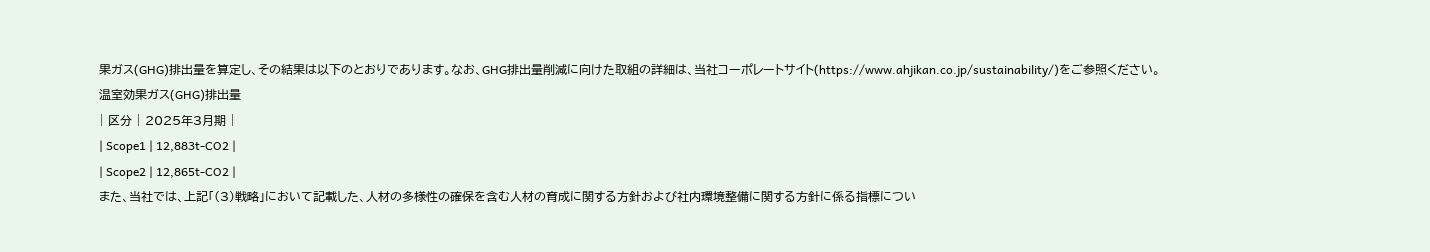果ガス(GHG)排出量を算定し、その結果は以下のとおりであります。なお、GHG排出量削減に向けた取組の詳細は、当社コーポレートサイト(https://www.ahjikan.co.jp/sustainability/)をご参照ください。
温室効果ガス(GHG)排出量
| 区分 | 2025年3月期 |
| Scope1 | 12,883t-CO2 |
| Scope2 | 12,865t-CO2 |
また、当社では、上記「(3)戦略」において記載した、人材の多様性の確保を含む人材の育成に関する方針および社内環境整備に関する方針に係る指標につい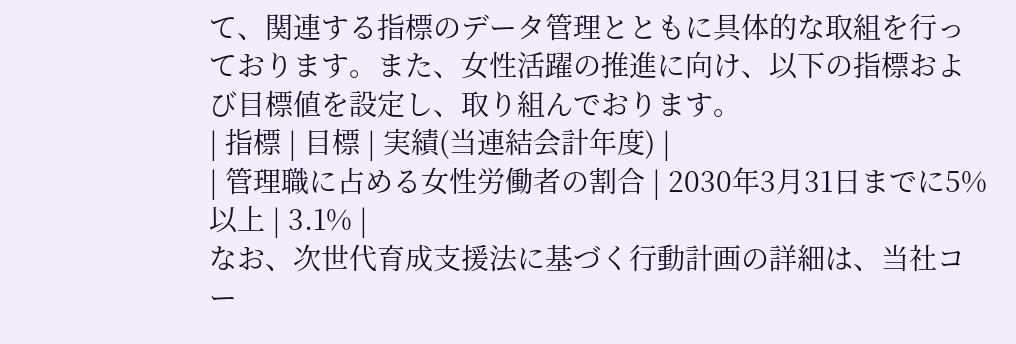て、関連する指標のデータ管理とともに具体的な取組を行っております。また、女性活躍の推進に向け、以下の指標および目標値を設定し、取り組んでおります。
| 指標 | 目標 | 実績(当連結会計年度) |
| 管理職に占める女性労働者の割合 | 2030年3月31日までに5%以上 | 3.1% |
なお、次世代育成支援法に基づく行動計画の詳細は、当社コー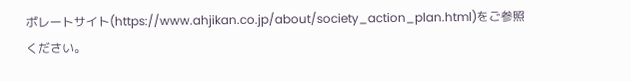ポレートサイト(https://www.ahjikan.co.jp/about/society_action_plan.html)をご参照ください。